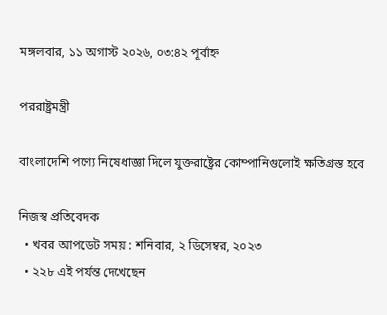মঙ্গলবার, ১১ অগাস্ট ২০২৬, ০৩:৪২ পূর্বাহ্ন

পররাষ্ট্রমন্ত্রী

বাংলাদেশি পণ্যে নিষেধাজ্ঞা দিলে যুক্তরাষ্ট্রের কোম্পানিগুলোই ক্ষতিগ্রস্ত হবে

নিজস্ব প্রতিবেদক
  • খবর আপডেট সময় : শনিবার, ২ ডিসেম্বর, ২০২৩
  • ২২৮ এই পর্যন্ত দেখেছেন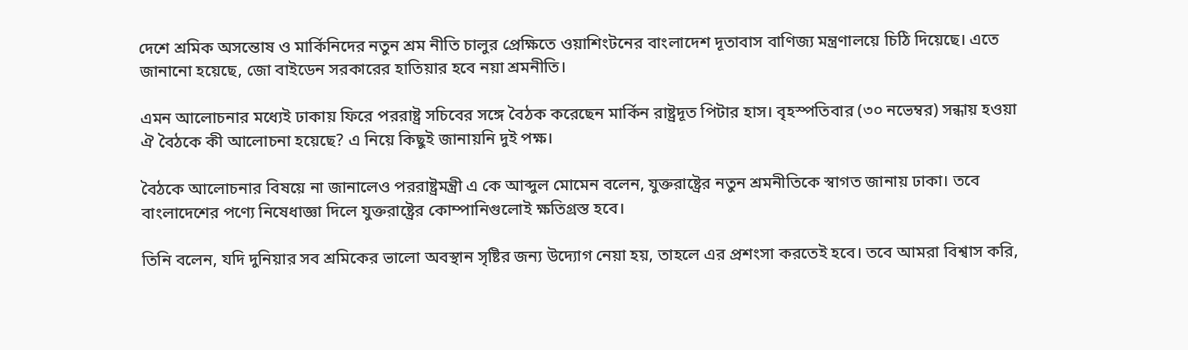দেশে শ্রমিক অসন্তোষ ও মার্কিনিদের নতুন শ্রম নীতি চালুর প্রেক্ষিতে ওয়াশিংটনের বাংলাদেশ দূতাবাস বাণিজ্য মন্ত্রণালয়ে চিঠি দিয়েছে। এতে জানানো হয়েছে, জো বাইডেন সরকারের হাতিয়ার হবে নয়া শ্রমনীতি।

এমন আলোচনার মধ্যেই ঢাকায় ফিরে পররাষ্ট্র সচিবের সঙ্গে বৈঠক করেছেন মার্কিন রাষ্ট্রদূত পিটার হাস। বৃহস্পতিবার (৩০ নভেম্বর) সন্ধায় হওয়া ঐ বৈঠকে কী আলোচনা হয়েছে? এ নিয়ে কিছুই জানায়নি দুই পক্ষ।

বৈঠকে আলোচনার বিষয়ে না জানালেও পররাষ্ট্রমন্ত্রী এ কে আব্দুল মোমেন বলেন, যুক্তরাষ্ট্রের নতুন শ্রমনীতিকে স্বাগত জানায় ঢাকা। তবে বাংলাদেশের পণ্যে নিষেধাজ্ঞা দিলে যুক্তরাষ্ট্রের কোম্পানিগুলোই ক্ষতিগ্রস্ত হবে।

তিনি বলেন, যদি দুনিয়ার সব শ্রমিকের ভালো অবস্থান সৃষ্টির জন্য উদ্যোগ নেয়া হয়, তাহলে এর প্রশংসা করতেই হবে। তবে আমরা বিশ্বাস করি,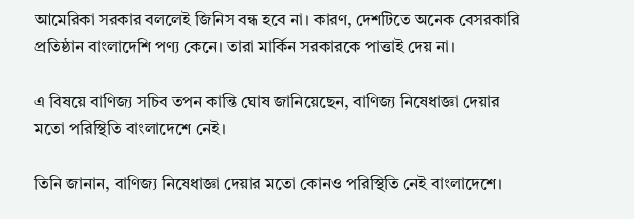আমেরিকা সরকার বললেই জিনিস বন্ধ হবে না। কারণ, দেশটিতে অনেক বেসরকারি প্রতিষ্ঠান বাংলাদেশি পণ্য কেনে। তারা মার্কিন সরকারকে পাত্তাই দেয় না।

এ বিষয়ে বাণিজ্য সচিব তপন কান্তি ঘোষ জানিয়েছেন, বাণিজ্য নিষেধাজ্ঞা দেয়ার মতো পরিস্থিতি বাংলাদেশে নেই।

তিনি জানান, বাণিজ্য নিষেধাজ্ঞা দেয়ার মতো কোনও পরিস্থিতি নেই বাংলাদেশে।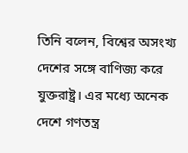তিনি বলেন, বিশ্বের অসংখ্য দেশের সঙ্গে বাণিজ্য করে যুক্তরাষ্ট্র। এর মধ্যে অনেক দেশে গণতন্ত্র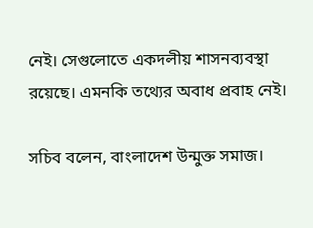নেই। সেগুলোতে একদলীয় শাসনব্যবস্থা রয়েছে। এমনকি তথ্যের অবাধ প্রবাহ নেই।

সচিব বলেন, বাংলাদেশ উন্মুক্ত সমাজ।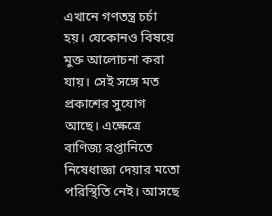এখানে গণতন্ত্র চর্চা হয়। যেকোনও বিষয়ে মুক্ত আলোচনা করা যায়। সেই সঙ্গে মত প্রকাশের সুযোগ আছে। এক্ষেত্রে বাণিজ্য রপ্তানিতে নিষেধাজ্ঞা দেয়ার মতো পরিস্থিতি নেই। আসছে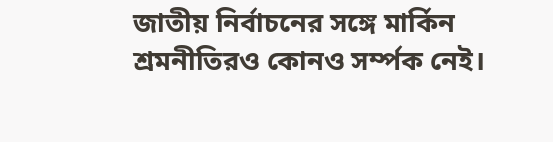জাতীয় নির্বাচনের সঙ্গে মার্কিন শ্রমনীতিরও কোনও সর্ম্পক নেই।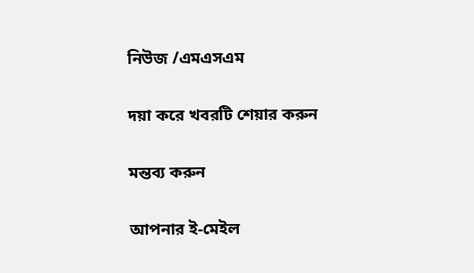নিউজ /এমএসএম

দয়া করে খবরটি শেয়ার করুন

মন্তব্য করুন

আপনার ই-মেইল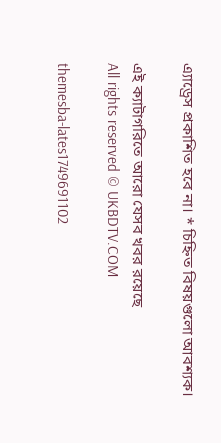এ্যাড্রেস প্রকাশিত হবে না। * চিহ্নিত বিষয়গুলো আবশ্যক।

এই ক্যাটাগরিতে আরো যেসব খবর রয়েছে
All rights reserved © UKBDTV.COM

themesba-lates1749691102